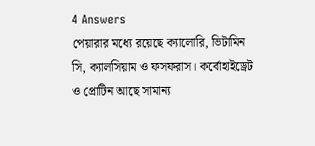4 Answers
পেয়ারার মধ্যে রয়েছে ক্যালোরি, ভিটামিন সি, ক্যালসিয়াম ও ফসফরাস। কর্বোহাইড্রেট ও প্রোটিন আছে সামান্য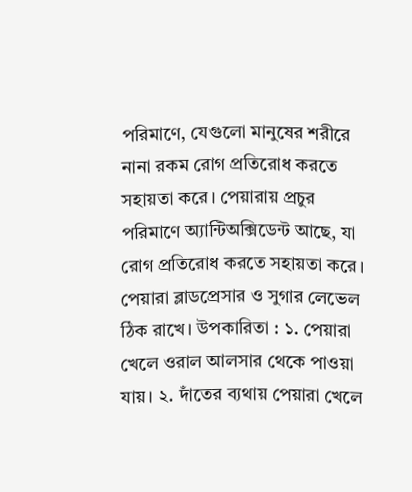পরিমাণে, যেগুলো মানুষের শরীরে নানা রকম রোগ প্রতিরোধ করতে সহায়তা করে। পেয়ারায় প্রচুর পরিমাণে অ্যান্টিঅক্সিডেন্ট আছে, যা রোগ প্রতিরোধ করতে সহায়তা করে। পেয়ারা ব্লাডপ্রেসার ও সুগার লেভেল ঠিক রাখে। উপকারিতা : ১. পেয়ারা খেলে ওরাল আলসার থেকে পাওয়া যায়। ২. দাঁতের ব্যথায় পেয়ারা খেলে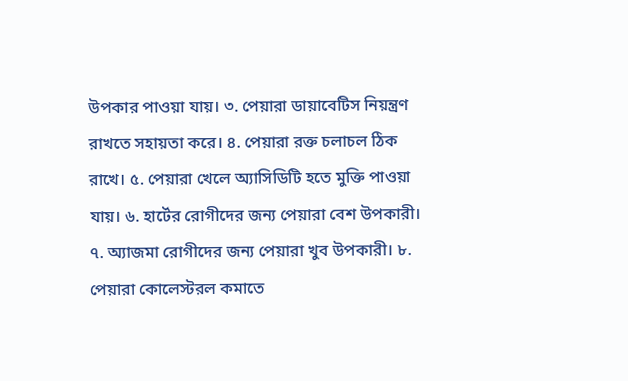উপকার পাওয়া যায়। ৩. পেয়ারা ডায়াবেটিস নিয়ন্ত্রণ রাখতে সহায়তা করে। ৪. পেয়ারা রক্ত চলাচল ঠিক রাখে। ৫. পেয়ারা খেলে অ্যাসিডিটি হতে মুক্তি পাওয়া যায়। ৬. হার্টের রোগীদের জন্য পেয়ারা বেশ উপকারী। ৭. অ্যাজমা রোগীদের জন্য পেয়ারা খুব উপকারী। ৮. পেয়ারা কোলেস্টরল কমাতে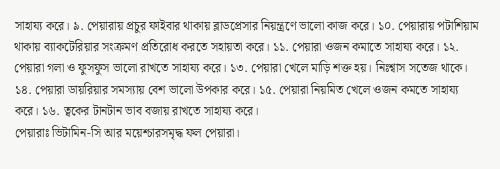সাহায্য করে। ৯. পেয়ারায় প্রচুর ফাইবার থাকায় ব্লাডপ্রেসার নিয়ন্ত্রণে ভালো কাজ করে। ১০. পেয়ারায় পটাশিয়াম থাকায় ব্যাকটেরিয়ার সংক্রমণ প্রতিরোধ করতে সহায়তা করে। ১১. পেয়ারা ওজন কমাতে সাহায্য করে। ১২. পেয়ারা গলা ও ফুসফুস ভালো রাখতে সাহায্য করে। ১৩. পেয়ারা খেলে মাড়ি শক্ত হয়। নিঃশ্বাস সতেজ থাকে। ১৪. পেয়ারা ডায়রিয়ার সমস্যায় বেশ ভালো উপকার করে। ১৫. পেয়ারা নিয়মিত খেলে ওজন কমতে সাহায্য করে। ১৬. ত্বকের টানটান ভাব বজায় রাখতে সাহায্য করে।
পেয়ারাঃ ভিটামিন-সি আর ময়েশ্চারসমৃদ্ধ ফল পেয়ারা।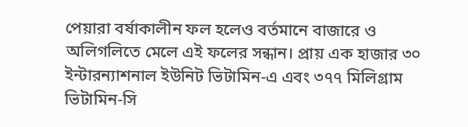পেয়ারা বর্ষাকালীন ফল হলেও বর্তমানে বাজারে ও অলিগলিতে মেলে এই ফলের সন্ধান। প্রায় এক হাজার ৩০ ইন্টারন্যাশনাল ইউনিট ভিটামিন-এ এবং ৩৭৭ মিলিগ্রাম ভিটামিন-সি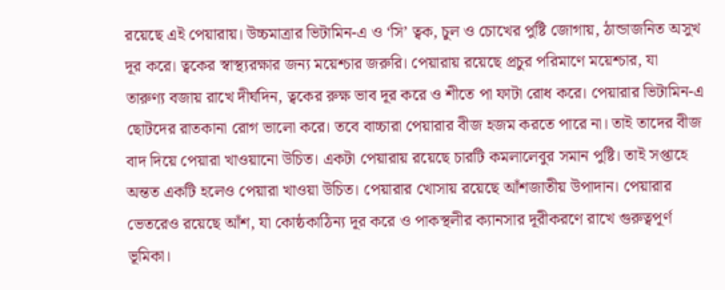রয়েছে এই পেয়ারায়। উচ্চমাত্রার ভিটামিন-এ ও ‘সি’ ত্বক, চুল ও চোখের পুষ্টি জোগায়, ঠান্ডাজনিত অসুখ দূর করে। ত্বকের স্বাস্থ্যরক্ষার জন্য ময়েশ্চার জরুরি। পেয়ারায় রয়েছে প্রচুর পরিমাণে ময়েশ্চার, যা তারুণ্য বজায় রাখে দীর্ঘদিন, ত্বকের রুক্ষ ভাব দূর করে ও শীতে পা ফাটা রোধ করে। পেয়ারার ভিটামিন-এ ছোটদের রাতকানা রোগ ভালো করে। তবে বাচ্চারা পেয়ারার বীজ হজম করতে পারে না। তাই তাদের বীজ বাদ দিয়ে পেয়ারা খাওয়ানো উচিত। একটা পেয়ারায় রয়েছে চারটি কমলালেবুর সমান পুষ্টি। তাই সপ্তাহে অন্তত একটি হলেও পেয়ারা খাওয়া উচিত। পেয়ারার খোসায় রয়েছে আঁশজাতীয় উপাদান। পেয়ারার ভেতরেও রয়েছে আঁশ, যা কোষ্ঠকাঠিন্য দূর করে ও পাকস্থলীর ক্যানসার দূরীকরণে রাখে গুরুত্বপূর্ণ ভূমিকা।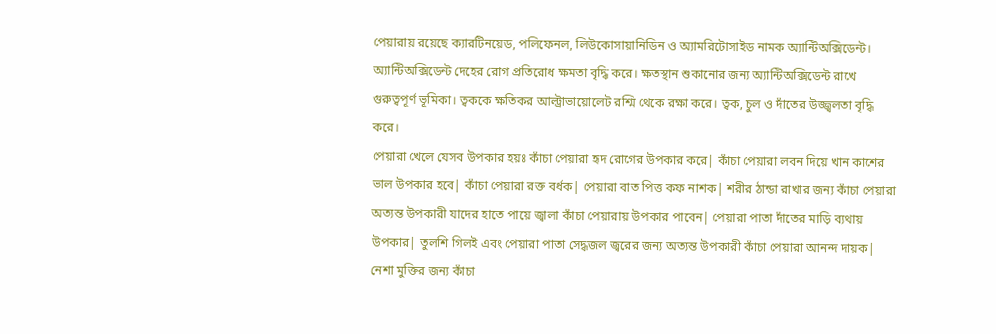পেয়ারায় রয়েছে ক্যারটিনয়েড, পলিফেনল, লিউকোসায়ানিডিন ও অ্যামরিটোসাইড নামক অ্যান্টিঅক্সিডেন্ট। অ্যান্টিঅক্সিডেন্ট দেহের রোগ প্রতিরোধ ক্ষমতা বৃদ্ধি করে। ক্ষতস্থান শুকানোর জন্য অ্যান্টিঅক্সিডেন্ট রাখে গুরুত্বপূর্ণ ভূমিকা। ত্বককে ক্ষতিকর আল্ট্রাভায়োলেট রশ্মি থেকে রক্ষা করে। ত্বক, চুল ও দাঁতের উজ্জ্বলতা বৃদ্ধি করে।
পেয়ারা খেলে যেসব উপকার হয়ঃ কাঁচা পেয়ারা হৃদ রোগের উপকার করে| কাঁচা পেয়ারা লবন দিয়ে খান কাশের ভাল উপকার হবে| কাঁচা পেয়ারা রক্ত বর্ধক| পেয়ারা বাত পিত্ত কফ নাশক| শরীর ঠান্ডা রাখার জন্য কাঁচা পেয়ারা অত্যন্ত উপকারী যাদের হাতে পায়ে জ্বালা কাঁচা পেয়ারায় উপকার পাবেন| পেয়ারা পাতা দাঁতের মাড়ি ব্যথায় উপকার| তুলশি গিলই এবং পেয়ারা পাতা সেদ্ধজল জ্বরের জন্য অত্যন্ত উপকারী কাঁচা পেয়ারা আনন্দ দায়ক| নেশা মুক্তির জন্য কাঁচা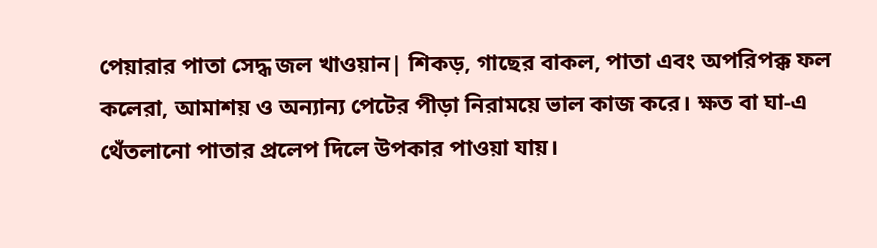পেয়ারার পাতা সেদ্ধ জল খাওয়ান| শিকড়, গাছের বাকল, পাতা এবং অপরিপক্ক ফল কলেরা, আমাশয় ও অন্যান্য পেটের পীড়া নিরাময়ে ভাল কাজ করে। ক্ষত বা ঘা-এ থেঁতলানো পাতার প্রলেপ দিলে উপকার পাওয়া যায়।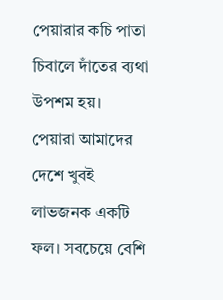পেয়ারার কচি পাতা চিবালে দাঁতের ব্যথা উপশম হয়।
পেয়ারা আমাদের দেশে খুবই লাভজনক একটি ফল। সবচেয়ে বেশি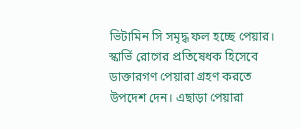ভিটামিন সি সমৃদ্ধ ফল হচ্ছে পেয়ার। স্কার্ভি রোগের প্রতিষেধক হিসেবে ডাক্তারগণ পেয়ারা গ্রহণ করতে উপদেশ দেন। এছাড়া পেয়ারা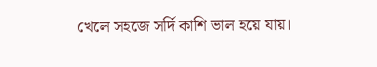খেলে সহজে সর্দি কাশি ভাল হয়ে যায়।